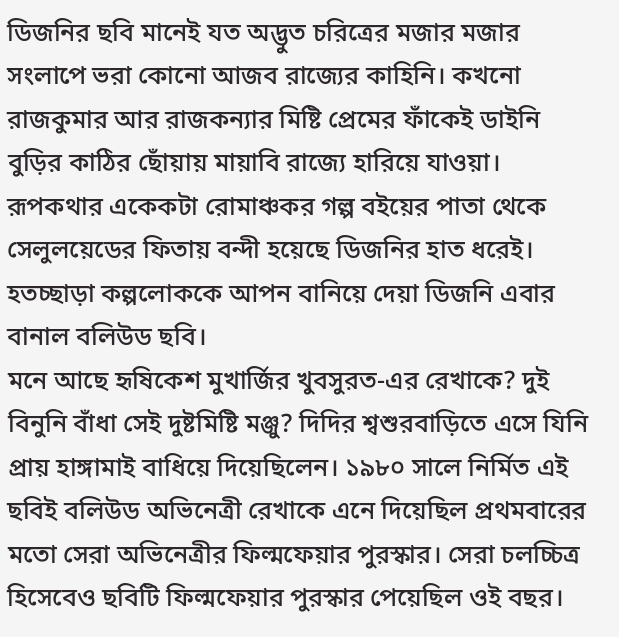ডিজনির ছবি মানেই যত অদ্ভুত চরিত্রের মজার মজার সংলাপে ভরা কোনো আজব রাজ্যের কাহিনি। কখনো রাজকুমার আর রাজকন্যার মিষ্টি প্রেমের ফাঁকেই ডাইনি বুড়ির কাঠির ছোঁয়ায় মায়াবি রাজ্যে হারিয়ে যাওয়া। রূপকথার একেকটা রোমাঞ্চকর গল্প বইয়ের পাতা থেকে সেলুলয়েডের ফিতায় বন্দী হয়েছে ডিজনির হাত ধরেই। হতচ্ছাড়া কল্পলোককে আপন বানিয়ে দেয়া ডিজনি এবার বানাল বলিউড ছবি।
মনে আছে হৃষিকেশ মুখার্জির খুবসুরত-এর রেখাকে? দুই বিনুনি বাঁধা সেই দুষ্টমিষ্টি মঞ্জু? দিদির শ্বশুরবাড়িতে এসে যিনি প্রায় হাঙ্গামাই বাধিয়ে দিয়েছিলেন। ১৯৮০ সালে নির্মিত এই ছবিই বলিউড অভিনেত্রী রেখাকে এনে দিয়েছিল প্রথমবারের মতো সেরা অভিনেত্রীর ফিল্মফেয়ার পুরস্কার। সেরা চলচ্চিত্র হিসেবেও ছবিটি ফিল্মফেয়ার পুরস্কার পেয়েছিল ওই বছর।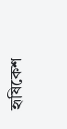হৃষিকেশ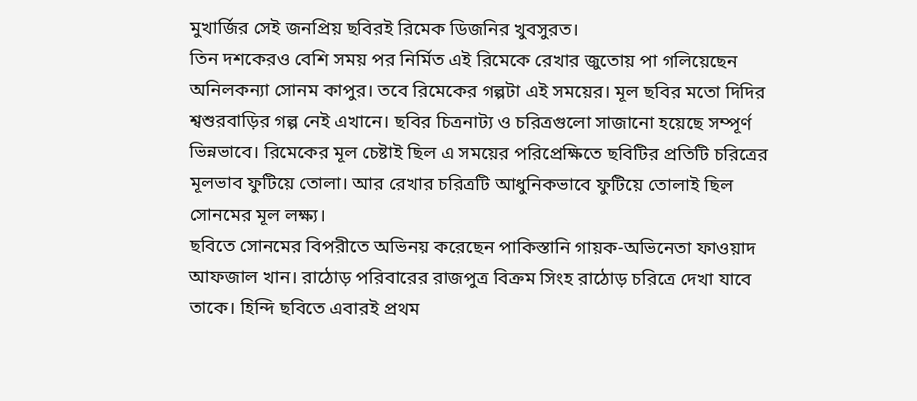মুখার্জির সেই জনপ্রিয় ছবিরই রিমেক ডিজনির খুবসুরত।
তিন দশকেরও বেশি সময় পর নির্মিত এই রিমেকে রেখার জুতোয় পা গলিয়েছেন অনিলকন্যা সোনম কাপুর। তবে রিমেকের গল্পটা এই সময়ের। মূল ছবির মতো দিদির শ্বশুরবাড়ির গল্প নেই এখানে। ছবির চিত্রনাট্য ও চরিত্রগুলো সাজানো হয়েছে সম্পূর্ণ ভিন্নভাবে। রিমেকের মূল চেষ্টাই ছিল এ সময়ের পরিপ্রেক্ষিতে ছবিটির প্রতিটি চরিত্রের মূলভাব ফুটিয়ে তোলা। আর রেখার চরিত্রটি আধুনিকভাবে ফুটিয়ে তোলাই ছিল সোনমের মূল লক্ষ্য।
ছবিতে সোনমের বিপরীতে অভিনয় করেছেন পাকিস্তানি গায়ক-অভিনেতা ফাওয়াদ আফজাল খান। রাঠোড় পরিবারের রাজপুত্র বিক্রম সিংহ রাঠোড় চরিত্রে দেখা যাবে তাকে। হিন্দি ছবিতে এবারই প্রথম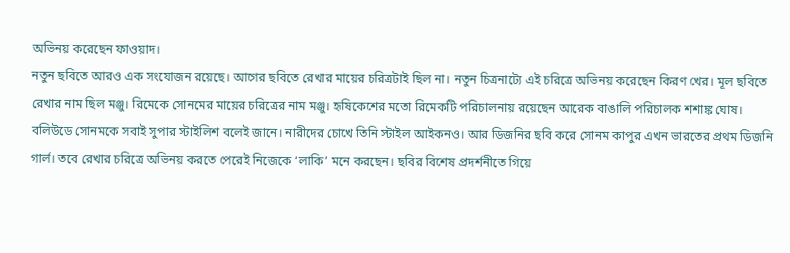অভিনয় করেছেন ফাওয়াদ।
নতুন ছবিতে আরও এক সংযোজন রয়েছে। আগের ছবিতে রেখার মায়ের চরিত্রটাই ছিল না। নতুন চিত্রনাট্যে এই চরিত্রে অভিনয় করেছেন কিরণ খের। মূল ছবিতে রেখার নাম ছিল মঞ্জু। রিমেকে সোনমের মায়ের চরিত্রের নাম মঞ্জু। হৃষিকেশের মতো রিমেকটি পরিচালনায় রয়েছেন আরেক বাঙালি পরিচালক শশাঙ্ক ঘোষ।
বলিউডে সোনমকে সবাই সুপার স্টাইলিশ বলেই জানে। নারীদের চোখে তিনি স্টাইল আইকনও। আর ডিজনির ছবি করে সোনম কাপুর এখন ভারতের প্রথম ডিজনি গার্ল। তবে রেখার চরিত্রে অভিনয় করতে পেরেই নিজেকে ‘লাকি’ মনে করছেন। ছবির বিশেষ প্রদর্শনীতে গিয়ে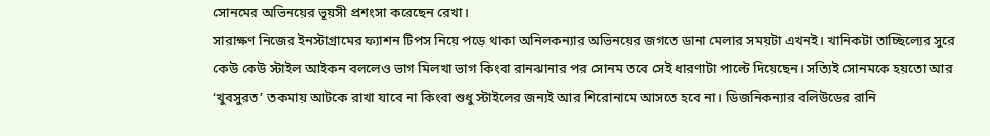সোনমের অভিনয়ের ভূয়সী প্রশংসা করেছেন রেখা।
সারাক্ষণ নিজের ইনস্টাগ্রামের ফ্যাশন টিপস নিয়ে পড়ে থাকা অনিলকন্যার অভিনয়ের জগতে ডানা মেলার সময়টা এখনই। খানিকটা তাচ্ছিল্যের সুরে কেউ কেউ স্টাইল আইকন বললেও ভাগ মিলখা ভাগ কিংবা রানঝানার পর সোনম তবে সেই ধারণাটা পাল্টে দিয়েছেন। সত্যিই সোনমকে হয়তো আর ‘খুবসুরত’ তকমায় আটকে রাখা যাবে না কিংবা শুধু স্টাইলের জন্যই আর শিরোনামে আসতে হবে না। ডিজনিকন্যার বলিউডের রানি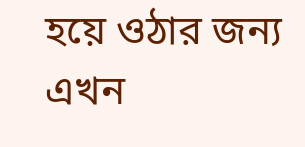হয়ে ওঠার জন্য এখন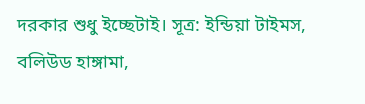দরকার শুধু ইচ্ছেটাই। সূত্র: ইন্ডিয়া টাইমস, বলিউড হাঙ্গামা,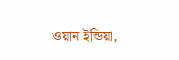ওয়ান ইন্ডিয়া,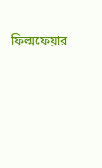ফিল্মফেয়ার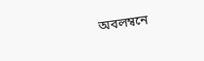অবলম্বনে